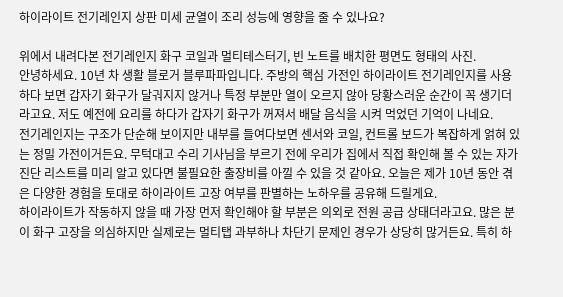하이라이트 전기레인지 상판 미세 균열이 조리 성능에 영향을 줄 수 있나요?

위에서 내려다본 전기레인지 화구 코일과 멀티테스터기, 빈 노트를 배치한 평면도 형태의 사진.
안녕하세요. 10년 차 생활 블로거 블루파파입니다. 주방의 핵심 가전인 하이라이트 전기레인지를 사용하다 보면 갑자기 화구가 달궈지지 않거나 특정 부분만 열이 오르지 않아 당황스러운 순간이 꼭 생기더라고요. 저도 예전에 요리를 하다가 갑자기 화구가 꺼져서 배달 음식을 시켜 먹었던 기억이 나네요.
전기레인지는 구조가 단순해 보이지만 내부를 들여다보면 센서와 코일, 컨트롤 보드가 복잡하게 얽혀 있는 정밀 가전이거든요. 무턱대고 수리 기사님을 부르기 전에 우리가 집에서 직접 확인해 볼 수 있는 자가 진단 리스트를 미리 알고 있다면 불필요한 출장비를 아낄 수 있을 것 같아요. 오늘은 제가 10년 동안 겪은 다양한 경험을 토대로 하이라이트 고장 여부를 판별하는 노하우를 공유해 드릴게요.
하이라이트가 작동하지 않을 때 가장 먼저 확인해야 할 부분은 의외로 전원 공급 상태더라고요. 많은 분이 화구 고장을 의심하지만 실제로는 멀티탭 과부하나 차단기 문제인 경우가 상당히 많거든요. 특히 하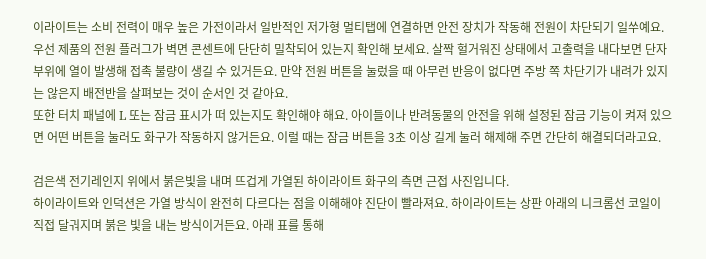이라이트는 소비 전력이 매우 높은 가전이라서 일반적인 저가형 멀티탭에 연결하면 안전 장치가 작동해 전원이 차단되기 일쑤예요.
우선 제품의 전원 플러그가 벽면 콘센트에 단단히 밀착되어 있는지 확인해 보세요. 살짝 헐거워진 상태에서 고출력을 내다보면 단자 부위에 열이 발생해 접촉 불량이 생길 수 있거든요. 만약 전원 버튼을 눌렀을 때 아무런 반응이 없다면 주방 쪽 차단기가 내려가 있지는 않은지 배전반을 살펴보는 것이 순서인 것 같아요.
또한 터치 패널에 L 또는 잠금 표시가 떠 있는지도 확인해야 해요. 아이들이나 반려동물의 안전을 위해 설정된 잠금 기능이 켜져 있으면 어떤 버튼을 눌러도 화구가 작동하지 않거든요. 이럴 때는 잠금 버튼을 3초 이상 길게 눌러 해제해 주면 간단히 해결되더라고요.

검은색 전기레인지 위에서 붉은빛을 내며 뜨겁게 가열된 하이라이트 화구의 측면 근접 사진입니다.
하이라이트와 인덕션은 가열 방식이 완전히 다르다는 점을 이해해야 진단이 빨라져요. 하이라이트는 상판 아래의 니크롬선 코일이 직접 달궈지며 붉은 빛을 내는 방식이거든요. 아래 표를 통해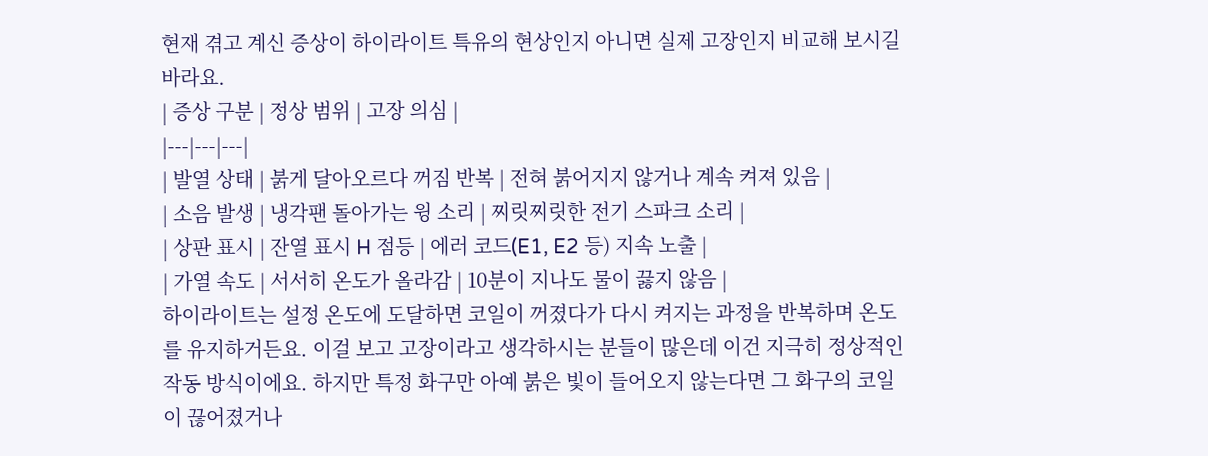현재 겪고 계신 증상이 하이라이트 특유의 현상인지 아니면 실제 고장인지 비교해 보시길 바라요.
| 증상 구분 | 정상 범위 | 고장 의심 |
|---|---|---|
| 발열 상태 | 붉게 달아오르다 꺼짐 반복 | 전혀 붉어지지 않거나 계속 켜져 있음 |
| 소음 발생 | 냉각팬 돌아가는 윙 소리 | 찌릿찌릿한 전기 스파크 소리 |
| 상판 표시 | 잔열 표시 H 점등 | 에러 코드(E1, E2 등) 지속 노출 |
| 가열 속도 | 서서히 온도가 올라감 | 10분이 지나도 물이 끓지 않음 |
하이라이트는 설정 온도에 도달하면 코일이 꺼졌다가 다시 켜지는 과정을 반복하며 온도를 유지하거든요. 이걸 보고 고장이라고 생각하시는 분들이 많은데 이건 지극히 정상적인 작동 방식이에요. 하지만 특정 화구만 아예 붉은 빛이 들어오지 않는다면 그 화구의 코일이 끊어졌거나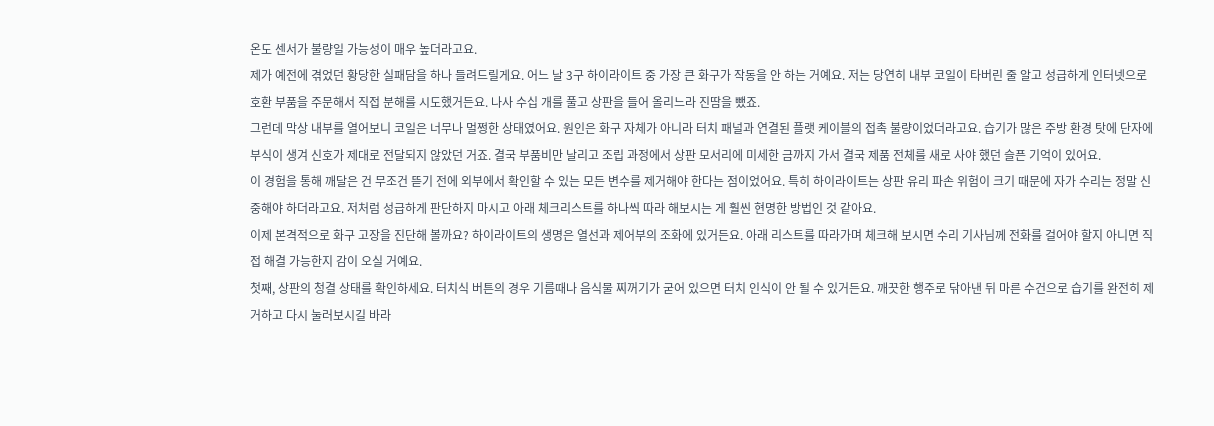온도 센서가 불량일 가능성이 매우 높더라고요.
제가 예전에 겪었던 황당한 실패담을 하나 들려드릴게요. 어느 날 3구 하이라이트 중 가장 큰 화구가 작동을 안 하는 거예요. 저는 당연히 내부 코일이 타버린 줄 알고 성급하게 인터넷으로 호환 부품을 주문해서 직접 분해를 시도했거든요. 나사 수십 개를 풀고 상판을 들어 올리느라 진땀을 뺐죠.
그런데 막상 내부를 열어보니 코일은 너무나 멀쩡한 상태였어요. 원인은 화구 자체가 아니라 터치 패널과 연결된 플랫 케이블의 접촉 불량이었더라고요. 습기가 많은 주방 환경 탓에 단자에 부식이 생겨 신호가 제대로 전달되지 않았던 거죠. 결국 부품비만 날리고 조립 과정에서 상판 모서리에 미세한 금까지 가서 결국 제품 전체를 새로 사야 했던 슬픈 기억이 있어요.
이 경험을 통해 깨달은 건 무조건 뜯기 전에 외부에서 확인할 수 있는 모든 변수를 제거해야 한다는 점이었어요. 특히 하이라이트는 상판 유리 파손 위험이 크기 때문에 자가 수리는 정말 신중해야 하더라고요. 저처럼 성급하게 판단하지 마시고 아래 체크리스트를 하나씩 따라 해보시는 게 훨씬 현명한 방법인 것 같아요.
이제 본격적으로 화구 고장을 진단해 볼까요? 하이라이트의 생명은 열선과 제어부의 조화에 있거든요. 아래 리스트를 따라가며 체크해 보시면 수리 기사님께 전화를 걸어야 할지 아니면 직접 해결 가능한지 감이 오실 거예요.
첫째, 상판의 청결 상태를 확인하세요. 터치식 버튼의 경우 기름때나 음식물 찌꺼기가 굳어 있으면 터치 인식이 안 될 수 있거든요. 깨끗한 행주로 닦아낸 뒤 마른 수건으로 습기를 완전히 제거하고 다시 눌러보시길 바라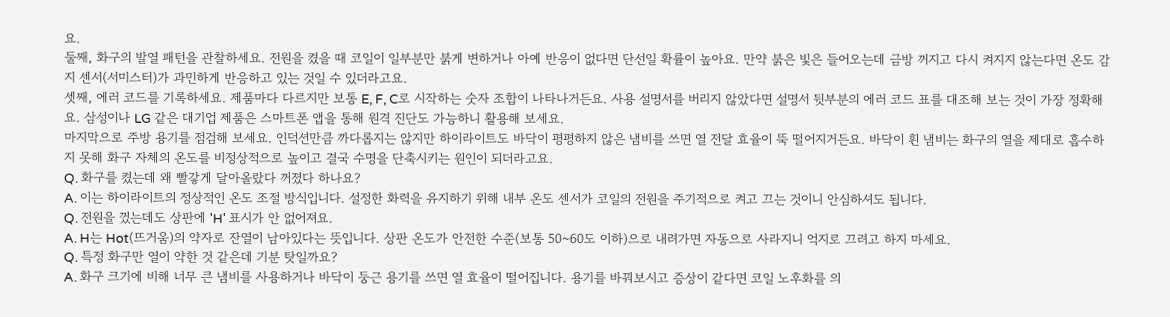요.
둘째, 화구의 발열 패턴을 관찰하세요. 전원을 켰을 때 코일이 일부분만 붉게 변하거나 아예 반응이 없다면 단선일 확률이 높아요. 만약 붉은 빛은 들어오는데 금방 꺼지고 다시 켜지지 않는다면 온도 감지 센서(서미스터)가 과민하게 반응하고 있는 것일 수 있더라고요.
셋째, 에러 코드를 기록하세요. 제품마다 다르지만 보통 E, F, C로 시작하는 숫자 조합이 나타나거든요. 사용 설명서를 버리지 않았다면 설명서 뒷부분의 에러 코드 표를 대조해 보는 것이 가장 정확해요. 삼성이나 LG 같은 대기업 제품은 스마트폰 앱을 통해 원격 진단도 가능하니 활용해 보세요.
마지막으로 주방 용기를 점검해 보세요. 인덕션만큼 까다롭지는 않지만 하이라이트도 바닥이 평평하지 않은 냄비를 쓰면 열 전달 효율이 뚝 떨어지거든요. 바닥이 휜 냄비는 화구의 열을 제대로 흡수하지 못해 화구 자체의 온도를 비정상적으로 높이고 결국 수명을 단축시키는 원인이 되더라고요.
Q. 화구를 켰는데 왜 빨갛게 달아올랐다 꺼졌다 하나요?
A. 이는 하이라이트의 정상적인 온도 조절 방식입니다. 설정한 화력을 유지하기 위해 내부 온도 센서가 코일의 전원을 주기적으로 켜고 끄는 것이니 안심하셔도 됩니다.
Q. 전원을 껐는데도 상판에 'H' 표시가 안 없어져요.
A. H는 Hot(뜨거움)의 약자로 잔열이 남아있다는 뜻입니다. 상판 온도가 안전한 수준(보통 50~60도 이하)으로 내려가면 자동으로 사라지니 억지로 끄려고 하지 마세요.
Q. 특정 화구만 열이 약한 것 같은데 기분 탓일까요?
A. 화구 크기에 비해 너무 큰 냄비를 사용하거나 바닥이 둥근 용기를 쓰면 열 효율이 떨어집니다. 용기를 바꿔보시고 증상이 같다면 코일 노후화를 의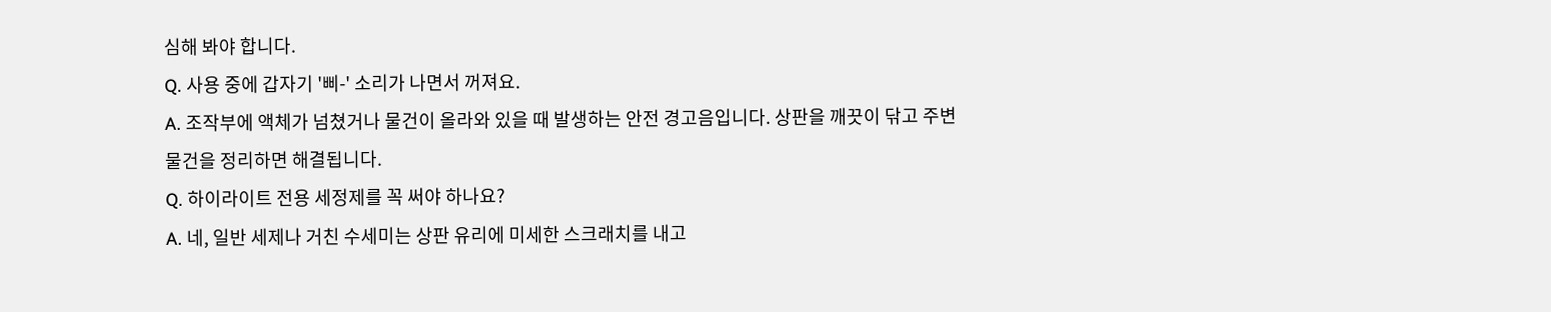심해 봐야 합니다.
Q. 사용 중에 갑자기 '삐-' 소리가 나면서 꺼져요.
A. 조작부에 액체가 넘쳤거나 물건이 올라와 있을 때 발생하는 안전 경고음입니다. 상판을 깨끗이 닦고 주변 물건을 정리하면 해결됩니다.
Q. 하이라이트 전용 세정제를 꼭 써야 하나요?
A. 네, 일반 세제나 거친 수세미는 상판 유리에 미세한 스크래치를 내고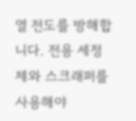열 전도를 방해합니다. 전용 세정제와 스크래퍼를 사용해야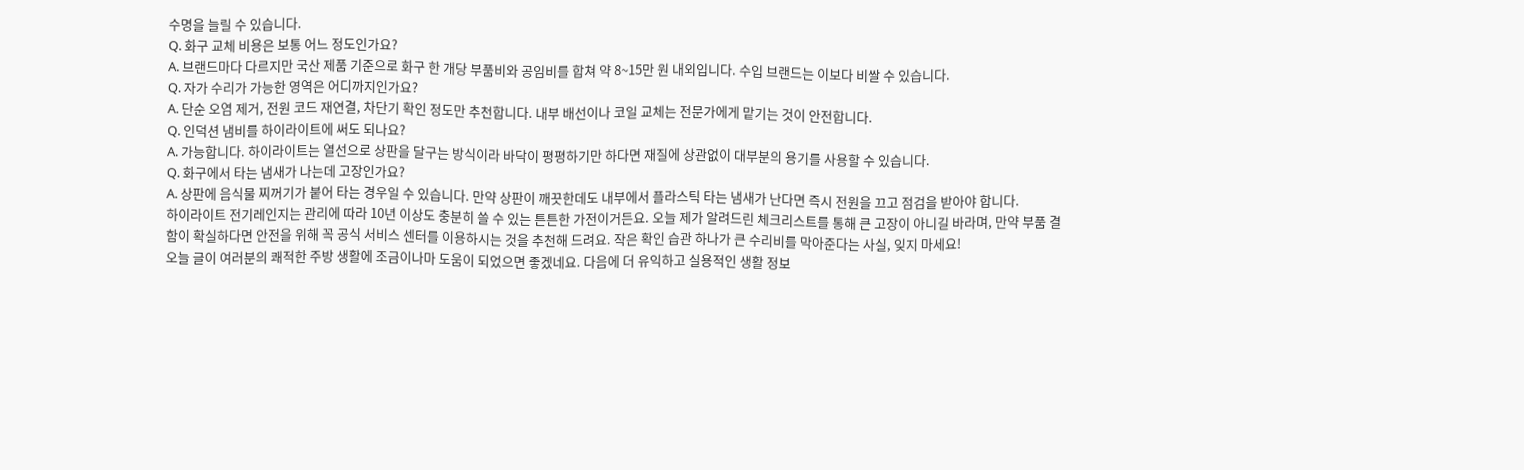수명을 늘릴 수 있습니다.
Q. 화구 교체 비용은 보통 어느 정도인가요?
A. 브랜드마다 다르지만 국산 제품 기준으로 화구 한 개당 부품비와 공임비를 합쳐 약 8~15만 원 내외입니다. 수입 브랜드는 이보다 비쌀 수 있습니다.
Q. 자가 수리가 가능한 영역은 어디까지인가요?
A. 단순 오염 제거, 전원 코드 재연결, 차단기 확인 정도만 추천합니다. 내부 배선이나 코일 교체는 전문가에게 맡기는 것이 안전합니다.
Q. 인덕션 냄비를 하이라이트에 써도 되나요?
A. 가능합니다. 하이라이트는 열선으로 상판을 달구는 방식이라 바닥이 평평하기만 하다면 재질에 상관없이 대부분의 용기를 사용할 수 있습니다.
Q. 화구에서 타는 냄새가 나는데 고장인가요?
A. 상판에 음식물 찌꺼기가 붙어 타는 경우일 수 있습니다. 만약 상판이 깨끗한데도 내부에서 플라스틱 타는 냄새가 난다면 즉시 전원을 끄고 점검을 받아야 합니다.
하이라이트 전기레인지는 관리에 따라 10년 이상도 충분히 쓸 수 있는 튼튼한 가전이거든요. 오늘 제가 알려드린 체크리스트를 통해 큰 고장이 아니길 바라며, 만약 부품 결함이 확실하다면 안전을 위해 꼭 공식 서비스 센터를 이용하시는 것을 추천해 드려요. 작은 확인 습관 하나가 큰 수리비를 막아준다는 사실, 잊지 마세요!
오늘 글이 여러분의 쾌적한 주방 생활에 조금이나마 도움이 되었으면 좋겠네요. 다음에 더 유익하고 실용적인 생활 정보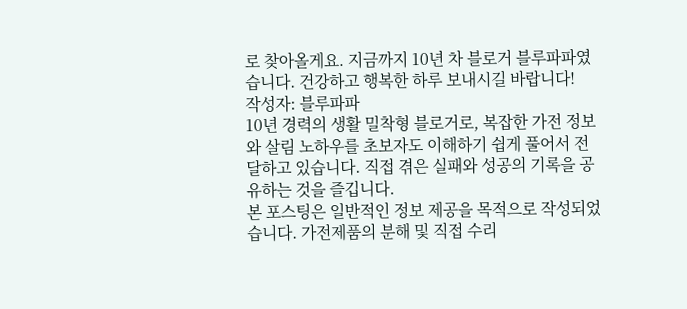로 찾아올게요. 지금까지 10년 차 블로거 블루파파였습니다. 건강하고 행복한 하루 보내시길 바랍니다!
작성자: 블루파파
10년 경력의 생활 밀착형 블로거로, 복잡한 가전 정보와 살림 노하우를 초보자도 이해하기 쉽게 풀어서 전달하고 있습니다. 직접 겪은 실패와 성공의 기록을 공유하는 것을 즐깁니다.
본 포스팅은 일반적인 정보 제공을 목적으로 작성되었습니다. 가전제품의 분해 및 직접 수리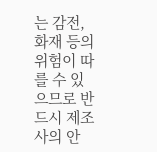는 감전, 화재 등의 위험이 따를 수 있으므로 반드시 제조사의 안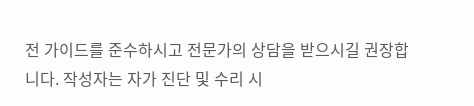전 가이드를 준수하시고 전문가의 상담을 받으시길 권장합니다. 작성자는 자가 진단 및 수리 시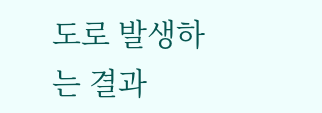도로 발생하는 결과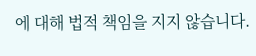에 대해 법적 책임을 지지 않습니다.